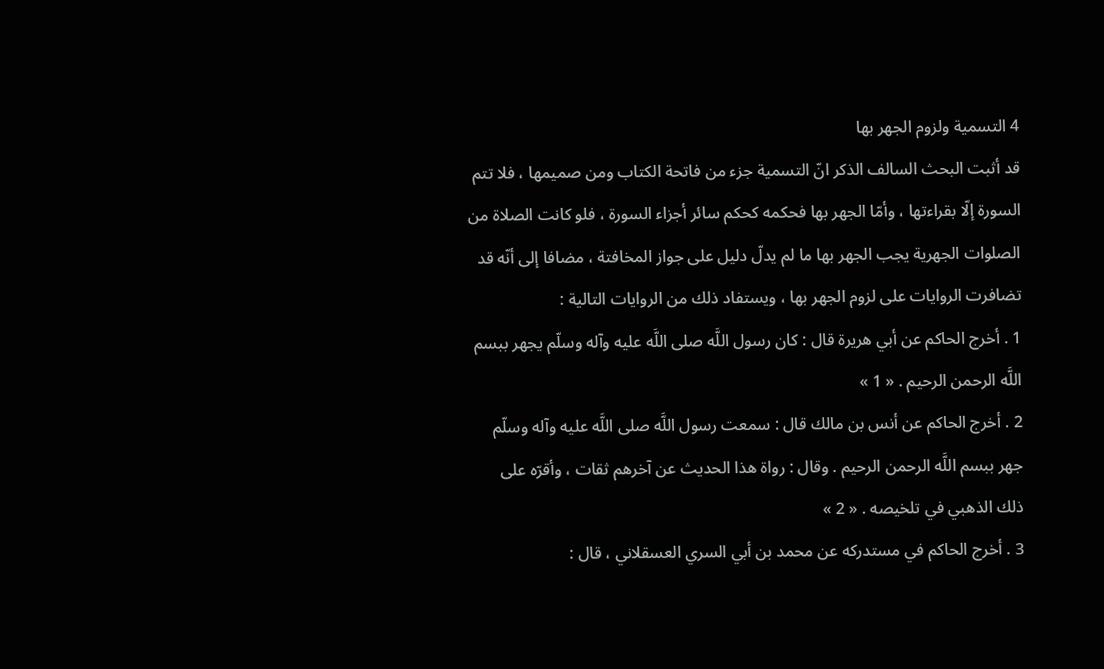4 التسمية ولزوم الجهر بها
قد أثبت البحث السالف الذكر انّ التسمية جزء من فاتحة الكتاب ومن صميمها ، فلا تتم السورة إلّا بقراءتها ، وأمّا الجهر بها فحكمه كحكم سائر أجزاء السورة ، فلو كانت الصلاة من الصلوات الجهرية يجب الجهر بها ما لم يدلّ دليل على جواز المخافتة ، مضافا إلى أنّه قد تضافرت الروايات على لزوم الجهر بها ، ويستفاد ذلك من الروايات التالية :
1 . أخرج الحاكم عن أبي هريرة قال : كان رسول اللَّه صلى اللَّه عليه وآله وسلّم يجهر ببسم اللَّه الرحمن الرحيم . « 1 »
2 . أخرج الحاكم عن أنس بن مالك قال : سمعت رسول اللَّه صلى اللَّه عليه وآله وسلّم جهر ببسم اللَّه الرحمن الرحيم . وقال : رواة هذا الحديث عن آخرهم ثقات ، وأقرّه على ذلك الذهبي في تلخيصه . « 2 »
3 . أخرج الحاكم في مستدركه عن محمد بن أبي السري العسقلاني ، قال :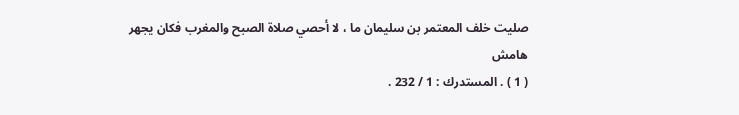صليت خلف المعتمر بن سليمان ما ، لا أحصي صلاة الصبح والمغرب فكان يجهر
هامش
( 1 ) . المستدرك : 1 / 232 .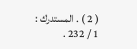( 2 ) . المستدرك : 1 / 232 .